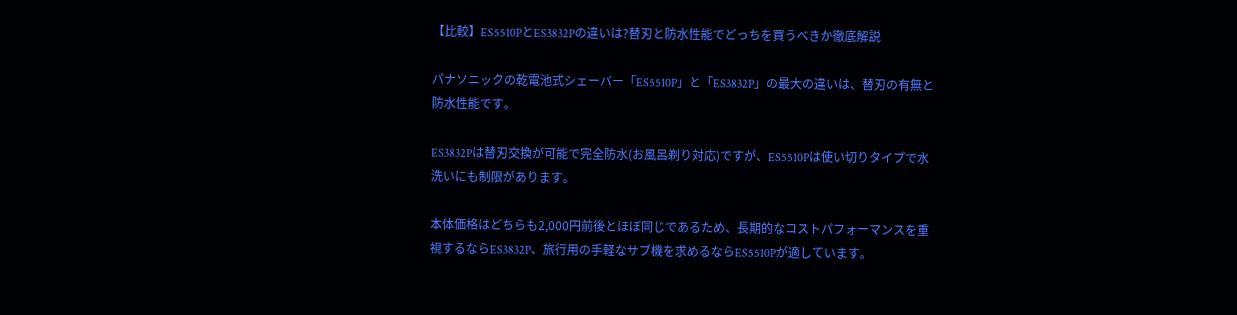【比較】ES5510PとES3832Pの違いは?替刃と防水性能でどっちを買うべきか徹底解説

パナソニックの乾電池式シェーバー「ES5510P」と「ES3832P」の最大の違いは、替刃の有無と防水性能です。

ES3832Pは替刃交換が可能で完全防水(お風呂剃り対応)ですが、ES5510Pは使い切りタイプで水洗いにも制限があります。

本体価格はどちらも2,000円前後とほぼ同じであるため、長期的なコストパフォーマンスを重視するならES3832P、旅行用の手軽なサブ機を求めるならES5510Pが適しています。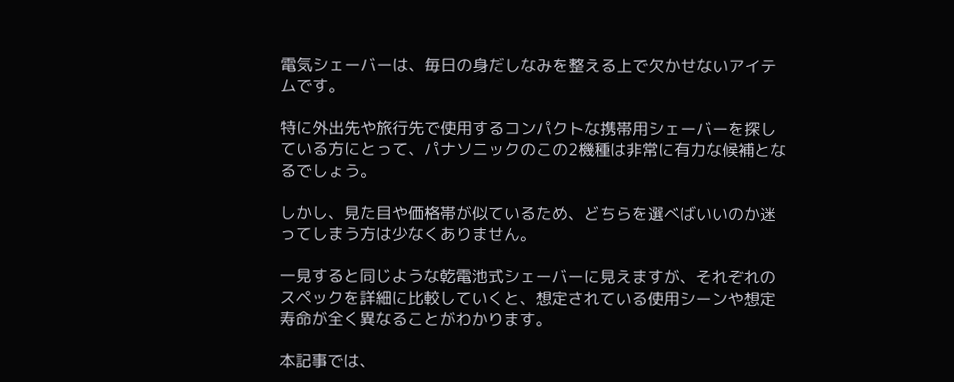電気シェーバーは、毎日の身だしなみを整える上で欠かせないアイテムです。

特に外出先や旅行先で使用するコンパクトな携帯用シェーバーを探している方にとって、パナソニックのこの2機種は非常に有力な候補となるでしょう。

しかし、見た目や価格帯が似ているため、どちらを選べばいいのか迷ってしまう方は少なくありません。

一見すると同じような乾電池式シェーバーに見えますが、それぞれのスペックを詳細に比較していくと、想定されている使用シーンや想定寿命が全く異なることがわかります。

本記事では、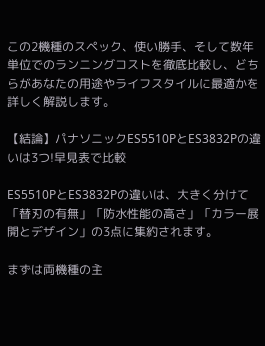この2機種のスペック、使い勝手、そして数年単位でのランニングコストを徹底比較し、どちらがあなたの用途やライフスタイルに最適かを詳しく解説します。

【結論】パナソニックES5510PとES3832Pの違いは3つ!早見表で比較

ES5510PとES3832Pの違いは、大きく分けて「替刃の有無」「防水性能の高さ」「カラー展開とデザイン」の3点に集約されます。

まずは両機種の主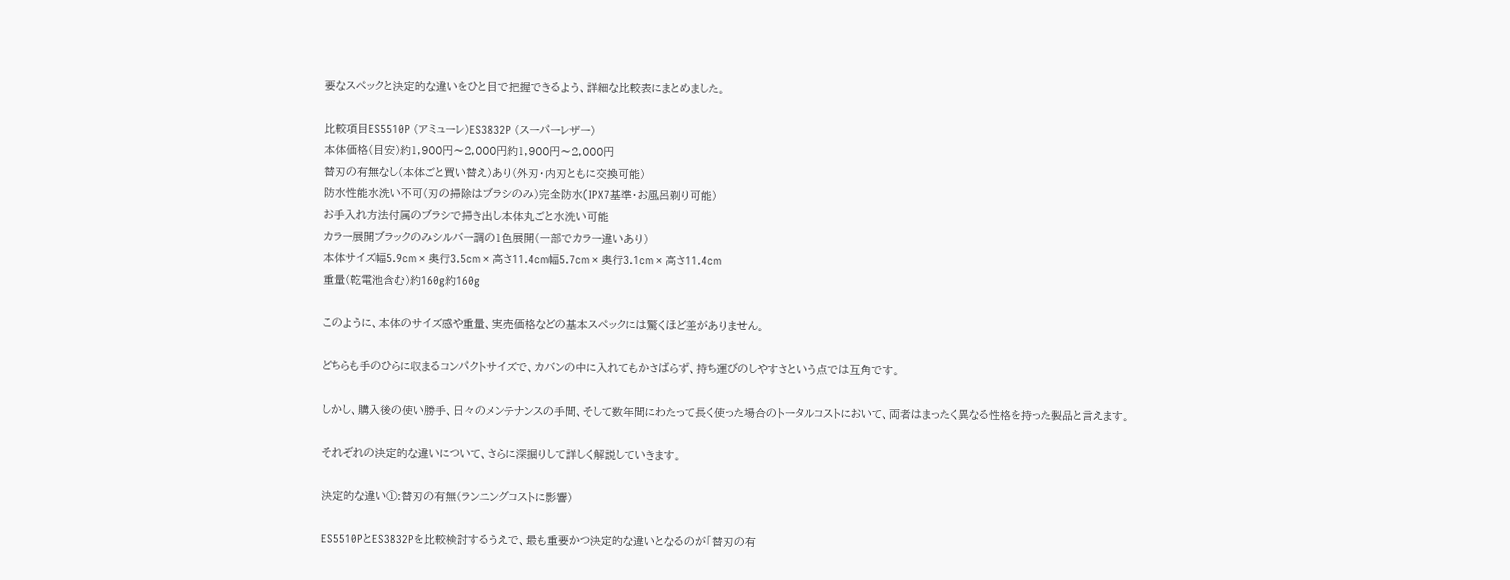要なスペックと決定的な違いをひと目で把握できるよう、詳細な比較表にまとめました。

比較項目ES5510P (アミューレ)ES3832P (スーパーレザー)
本体価格(目安)約1,900円〜2,000円約1,900円〜2,000円
替刃の有無なし(本体ごと買い替え)あり(外刃・内刃ともに交換可能)
防水性能水洗い不可(刃の掃除はブラシのみ)完全防水(IPX7基準・お風呂剃り可能)
お手入れ方法付属のブラシで掃き出し本体丸ごと水洗い可能
カラー展開ブラックのみシルバー調の1色展開(一部でカラー違いあり)
本体サイズ幅5.9cm × 奥行3.5cm × 高さ11.4cm幅5.7cm × 奥行3.1cm × 高さ11.4cm
重量(乾電池含む)約160g約160g

このように、本体のサイズ感や重量、実売価格などの基本スペックには驚くほど差がありません。

どちらも手のひらに収まるコンパクトサイズで、カバンの中に入れてもかさばらず、持ち運びのしやすさという点では互角です。

しかし、購入後の使い勝手、日々のメンテナンスの手間、そして数年間にわたって長く使った場合のトータルコストにおいて、両者はまったく異なる性格を持った製品と言えます。

それぞれの決定的な違いについて、さらに深掘りして詳しく解説していきます。

決定的な違い①:替刃の有無(ランニングコストに影響)

ES5510PとES3832Pを比較検討するうえで、最も重要かつ決定的な違いとなるのが「替刃の有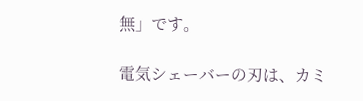無」です。

電気シェーバーの刃は、カミ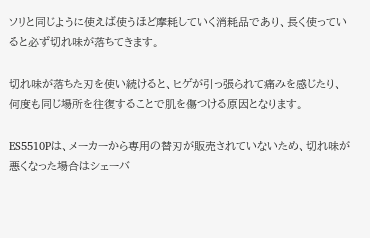ソリと同じように使えば使うほど摩耗していく消耗品であり、長く使っていると必ず切れ味が落ちてきます。

切れ味が落ちた刃を使い続けると、ヒゲが引っ張られて痛みを感じたり、何度も同じ場所を往復することで肌を傷つける原因となります。

ES5510Pは、メーカーから専用の替刃が販売されていないため、切れ味が悪くなった場合はシェーバ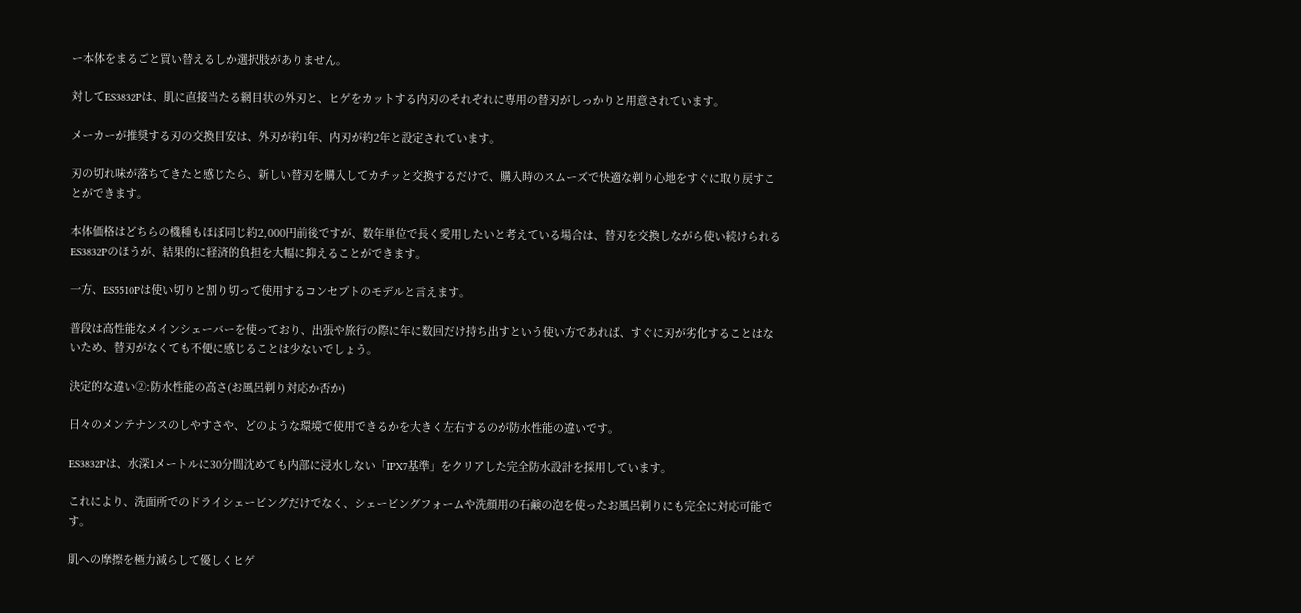ー本体をまるごと買い替えるしか選択肢がありません。

対してES3832Pは、肌に直接当たる網目状の外刃と、ヒゲをカットする内刃のそれぞれに専用の替刃がしっかりと用意されています。

メーカーが推奨する刃の交換目安は、外刃が約1年、内刃が約2年と設定されています。

刃の切れ味が落ちてきたと感じたら、新しい替刃を購入してカチッと交換するだけで、購入時のスムーズで快適な剃り心地をすぐに取り戻すことができます。

本体価格はどちらの機種もほぼ同じ約2,000円前後ですが、数年単位で長く愛用したいと考えている場合は、替刃を交換しながら使い続けられるES3832Pのほうが、結果的に経済的負担を大幅に抑えることができます。

一方、ES5510Pは使い切りと割り切って使用するコンセプトのモデルと言えます。

普段は高性能なメインシェーバーを使っており、出張や旅行の際に年に数回だけ持ち出すという使い方であれば、すぐに刃が劣化することはないため、替刃がなくても不便に感じることは少ないでしょう。

決定的な違い②:防水性能の高さ(お風呂剃り対応か否か)

日々のメンテナンスのしやすさや、どのような環境で使用できるかを大きく左右するのが防水性能の違いです。

ES3832Pは、水深1メートルに30分間沈めても内部に浸水しない「IPX7基準」をクリアした完全防水設計を採用しています。

これにより、洗面所でのドライシェービングだけでなく、シェービングフォームや洗顔用の石鹸の泡を使ったお風呂剃りにも完全に対応可能です。

肌への摩擦を極力減らして優しくヒゲ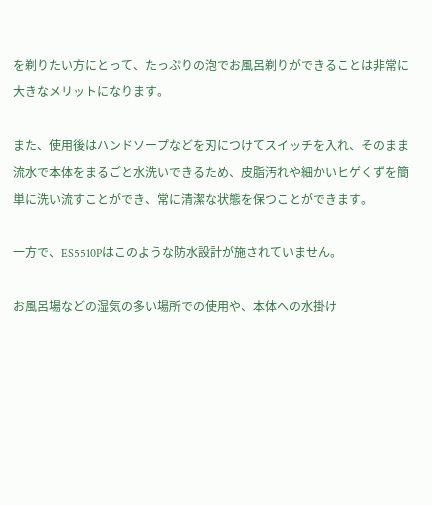を剃りたい方にとって、たっぷりの泡でお風呂剃りができることは非常に大きなメリットになります。

また、使用後はハンドソープなどを刃につけてスイッチを入れ、そのまま流水で本体をまるごと水洗いできるため、皮脂汚れや細かいヒゲくずを簡単に洗い流すことができ、常に清潔な状態を保つことができます。

一方で、ES5510Pはこのような防水設計が施されていません。

お風呂場などの湿気の多い場所での使用や、本体への水掛け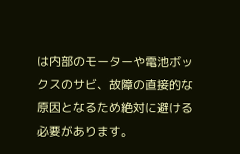は内部のモーターや電池ボックスのサビ、故障の直接的な原因となるため絶対に避ける必要があります。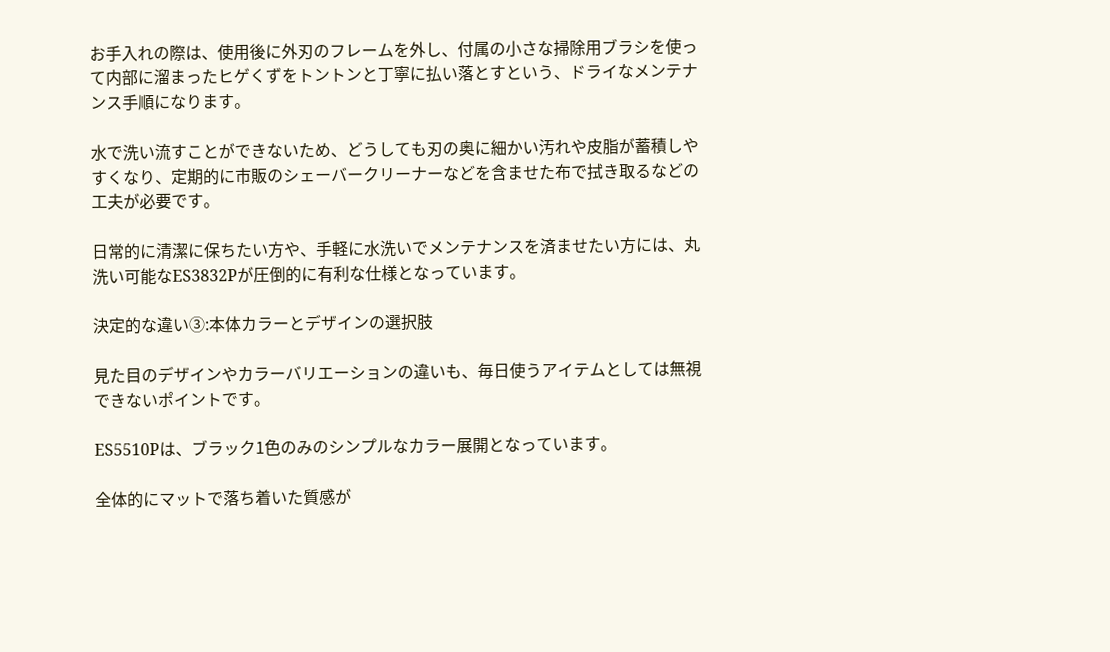お手入れの際は、使用後に外刃のフレームを外し、付属の小さな掃除用ブラシを使って内部に溜まったヒゲくずをトントンと丁寧に払い落とすという、ドライなメンテナンス手順になります。

水で洗い流すことができないため、どうしても刃の奥に細かい汚れや皮脂が蓄積しやすくなり、定期的に市販のシェーバークリーナーなどを含ませた布で拭き取るなどの工夫が必要です。

日常的に清潔に保ちたい方や、手軽に水洗いでメンテナンスを済ませたい方には、丸洗い可能なES3832Pが圧倒的に有利な仕様となっています。

決定的な違い③:本体カラーとデザインの選択肢

見た目のデザインやカラーバリエーションの違いも、毎日使うアイテムとしては無視できないポイントです。

ES5510Pは、ブラック1色のみのシンプルなカラー展開となっています。

全体的にマットで落ち着いた質感が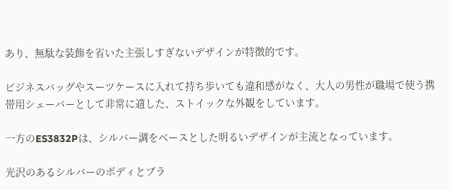あり、無駄な装飾を省いた主張しすぎないデザインが特徴的です。

ビジネスバッグやスーツケースに入れて持ち歩いても違和感がなく、大人の男性が職場で使う携帯用シェーバーとして非常に適した、ストイックな外観をしています。

一方のES3832Pは、シルバー調をベースとした明るいデザインが主流となっています。

光沢のあるシルバーのボディとブラ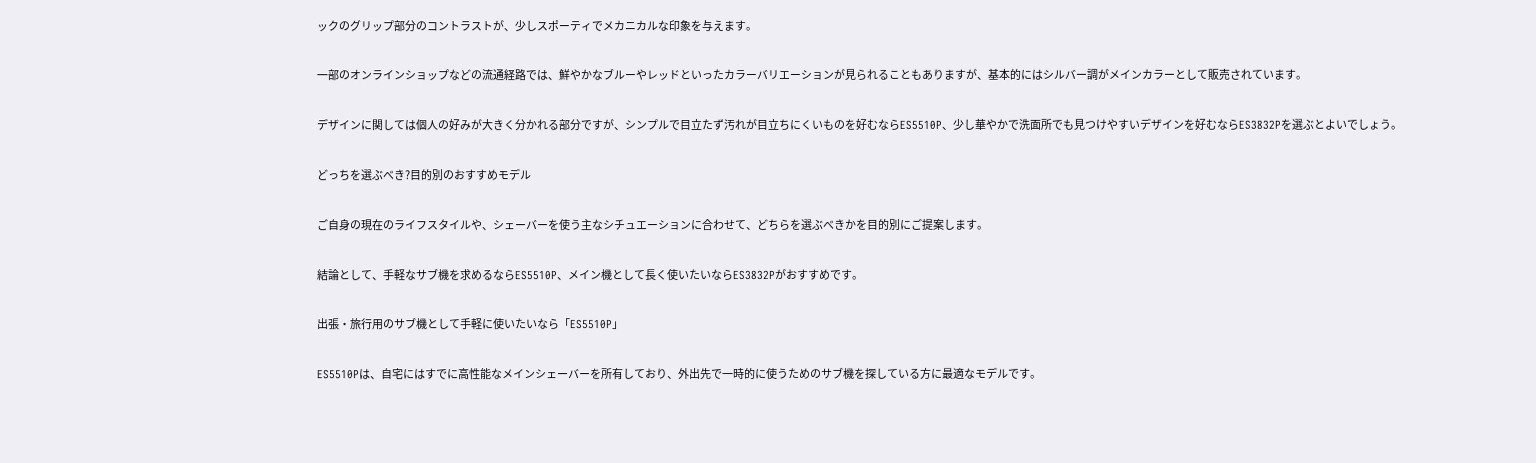ックのグリップ部分のコントラストが、少しスポーティでメカニカルな印象を与えます。

一部のオンラインショップなどの流通経路では、鮮やかなブルーやレッドといったカラーバリエーションが見られることもありますが、基本的にはシルバー調がメインカラーとして販売されています。

デザインに関しては個人の好みが大きく分かれる部分ですが、シンプルで目立たず汚れが目立ちにくいものを好むならES5510P、少し華やかで洗面所でも見つけやすいデザインを好むならES3832Pを選ぶとよいでしょう。

どっちを選ぶべき?目的別のおすすめモデル

ご自身の現在のライフスタイルや、シェーバーを使う主なシチュエーションに合わせて、どちらを選ぶべきかを目的別にご提案します。

結論として、手軽なサブ機を求めるならES5510P、メイン機として長く使いたいならES3832Pがおすすめです。

出張・旅行用のサブ機として手軽に使いたいなら「ES5510P」

ES5510Pは、自宅にはすでに高性能なメインシェーバーを所有しており、外出先で一時的に使うためのサブ機を探している方に最適なモデルです。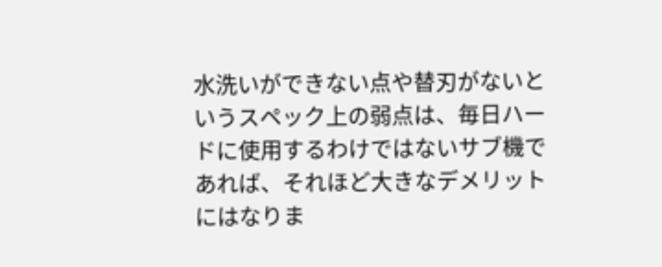水洗いができない点や替刃がないというスペック上の弱点は、毎日ハードに使用するわけではないサブ機であれば、それほど大きなデメリットにはなりま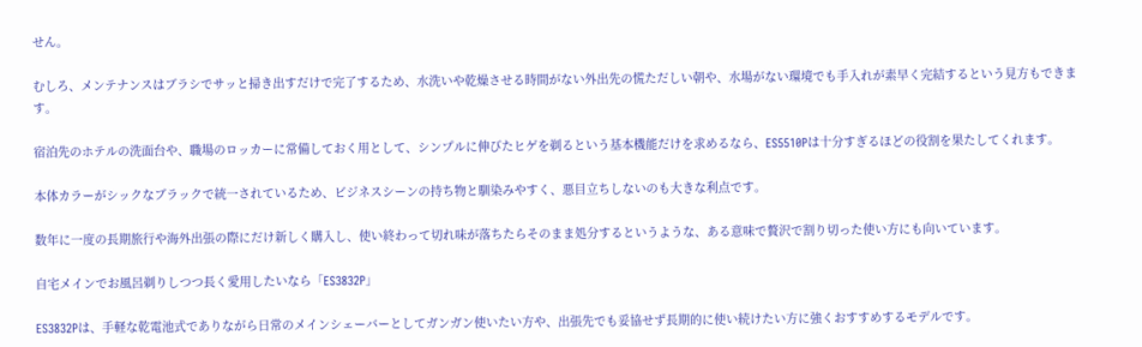せん。

むしろ、メンテナンスはブラシでサッと掃き出すだけで完了するため、水洗いや乾燥させる時間がない外出先の慌ただしい朝や、水場がない環境でも手入れが素早く完結するという見方もできます。

宿泊先のホテルの洗面台や、職場のロッカーに常備しておく用として、シンプルに伸びたヒゲを剃るという基本機能だけを求めるなら、ES5510Pは十分すぎるほどの役割を果たしてくれます。

本体カラーがシックなブラックで統一されているため、ビジネスシーンの持ち物と馴染みやすく、悪目立ちしないのも大きな利点です。

数年に一度の長期旅行や海外出張の際にだけ新しく購入し、使い終わって切れ味が落ちたらそのまま処分するというような、ある意味で贅沢で割り切った使い方にも向いています。

自宅メインでお風呂剃りしつつ長く愛用したいなら「ES3832P」

ES3832Pは、手軽な乾電池式でありながら日常のメインシェーバーとしてガンガン使いたい方や、出張先でも妥協せず長期的に使い続けたい方に強くおすすめするモデルです。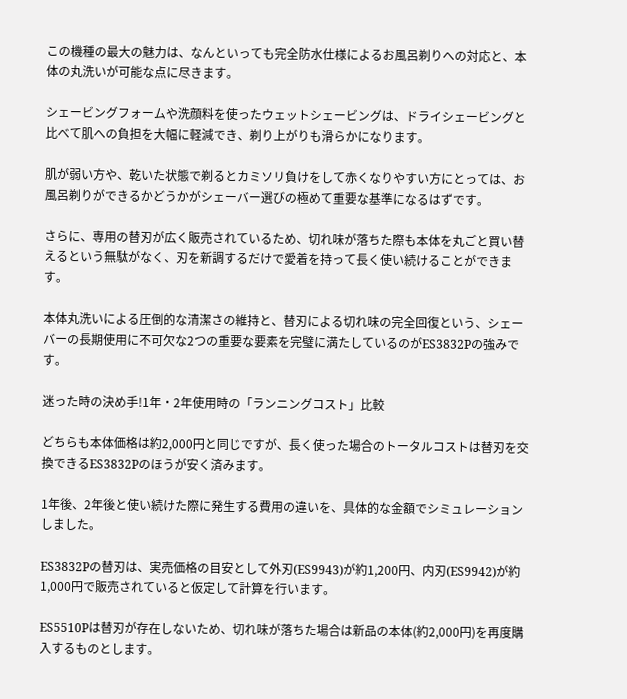この機種の最大の魅力は、なんといっても完全防水仕様によるお風呂剃りへの対応と、本体の丸洗いが可能な点に尽きます。

シェービングフォームや洗顔料を使ったウェットシェービングは、ドライシェービングと比べて肌への負担を大幅に軽減でき、剃り上がりも滑らかになります。

肌が弱い方や、乾いた状態で剃るとカミソリ負けをして赤くなりやすい方にとっては、お風呂剃りができるかどうかがシェーバー選びの極めて重要な基準になるはずです。

さらに、専用の替刃が広く販売されているため、切れ味が落ちた際も本体を丸ごと買い替えるという無駄がなく、刃を新調するだけで愛着を持って長く使い続けることができます。

本体丸洗いによる圧倒的な清潔さの維持と、替刃による切れ味の完全回復という、シェーバーの長期使用に不可欠な2つの重要な要素を完璧に満たしているのがES3832Pの強みです。

迷った時の決め手!1年・2年使用時の「ランニングコスト」比較

どちらも本体価格は約2,000円と同じですが、長く使った場合のトータルコストは替刃を交換できるES3832Pのほうが安く済みます。

1年後、2年後と使い続けた際に発生する費用の違いを、具体的な金額でシミュレーションしました。

ES3832Pの替刃は、実売価格の目安として外刃(ES9943)が約1,200円、内刃(ES9942)が約1,000円で販売されていると仮定して計算を行います。

ES5510Pは替刃が存在しないため、切れ味が落ちた場合は新品の本体(約2,000円)を再度購入するものとします。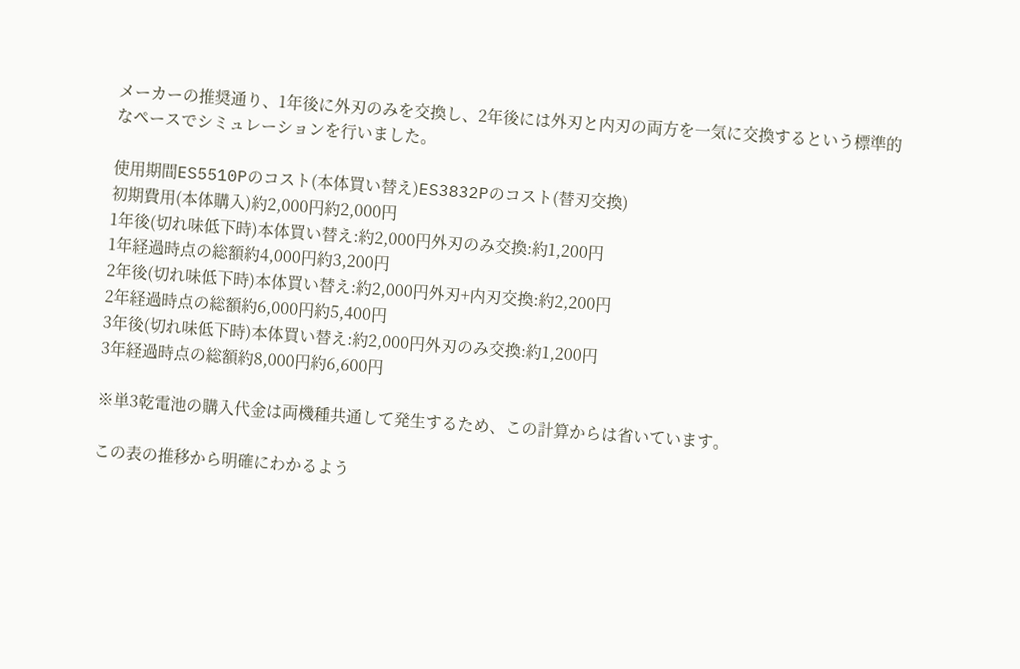メーカーの推奨通り、1年後に外刃のみを交換し、2年後には外刃と内刃の両方を一気に交換するという標準的なペースでシミュレーションを行いました。

使用期間ES5510Pのコスト(本体買い替え)ES3832Pのコスト(替刃交換)
初期費用(本体購入)約2,000円約2,000円
1年後(切れ味低下時)本体買い替え:約2,000円外刃のみ交換:約1,200円
1年経過時点の総額約4,000円約3,200円
2年後(切れ味低下時)本体買い替え:約2,000円外刃+内刃交換:約2,200円
2年経過時点の総額約6,000円約5,400円
3年後(切れ味低下時)本体買い替え:約2,000円外刃のみ交換:約1,200円
3年経過時点の総額約8,000円約6,600円

※単3乾電池の購入代金は両機種共通して発生するため、この計算からは省いています。

この表の推移から明確にわかるよう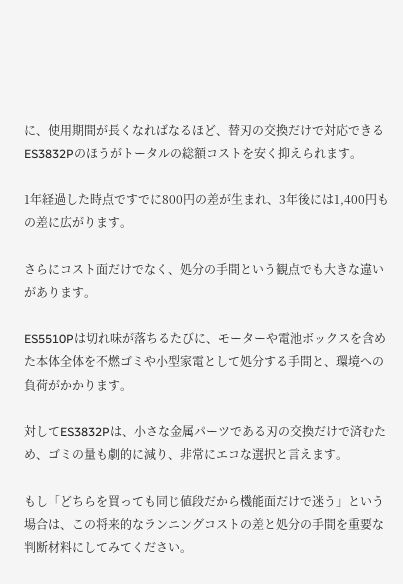に、使用期間が長くなればなるほど、替刃の交換だけで対応できるES3832Pのほうがトータルの総額コストを安く抑えられます。

1年経過した時点ですでに800円の差が生まれ、3年後には1,400円もの差に広がります。

さらにコスト面だけでなく、処分の手間という観点でも大きな違いがあります。

ES5510Pは切れ味が落ちるたびに、モーターや電池ボックスを含めた本体全体を不燃ゴミや小型家電として処分する手間と、環境への負荷がかかります。

対してES3832Pは、小さな金属パーツである刃の交換だけで済むため、ゴミの量も劇的に減り、非常にエコな選択と言えます。

もし「どちらを買っても同じ値段だから機能面だけで迷う」という場合は、この将来的なランニングコストの差と処分の手間を重要な判断材料にしてみてください。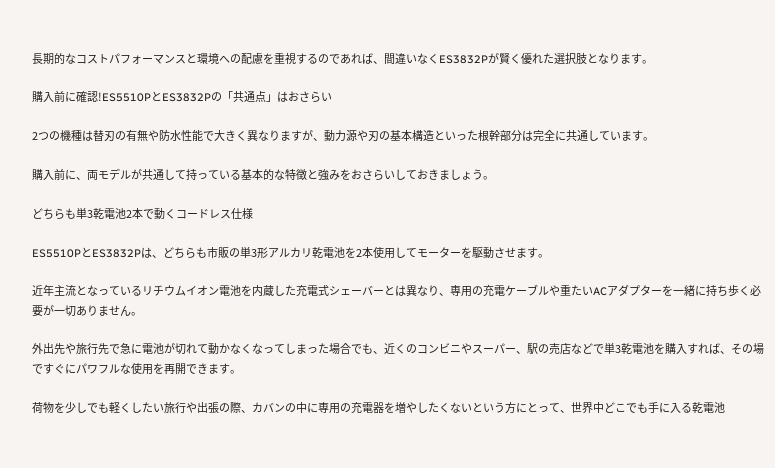長期的なコストパフォーマンスと環境への配慮を重視するのであれば、間違いなくES3832Pが賢く優れた選択肢となります。

購入前に確認!ES5510PとES3832Pの「共通点」はおさらい

2つの機種は替刃の有無や防水性能で大きく異なりますが、動力源や刃の基本構造といった根幹部分は完全に共通しています。

購入前に、両モデルが共通して持っている基本的な特徴と強みをおさらいしておきましょう。

どちらも単3乾電池2本で動くコードレス仕様

ES5510PとES3832Pは、どちらも市販の単3形アルカリ乾電池を2本使用してモーターを駆動させます。

近年主流となっているリチウムイオン電池を内蔵した充電式シェーバーとは異なり、専用の充電ケーブルや重たいACアダプターを一緒に持ち歩く必要が一切ありません。

外出先や旅行先で急に電池が切れて動かなくなってしまった場合でも、近くのコンビニやスーパー、駅の売店などで単3乾電池を購入すれば、その場ですぐにパワフルな使用を再開できます。

荷物を少しでも軽くしたい旅行や出張の際、カバンの中に専用の充電器を増やしたくないという方にとって、世界中どこでも手に入る乾電池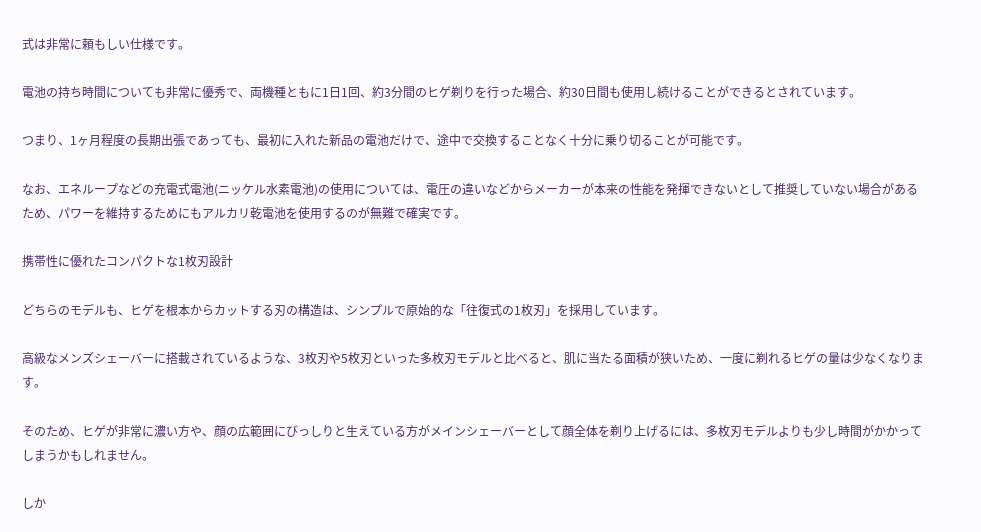式は非常に頼もしい仕様です。

電池の持ち時間についても非常に優秀で、両機種ともに1日1回、約3分間のヒゲ剃りを行った場合、約30日間も使用し続けることができるとされています。

つまり、1ヶ月程度の長期出張であっても、最初に入れた新品の電池だけで、途中で交換することなく十分に乗り切ることが可能です。

なお、エネループなどの充電式電池(ニッケル水素電池)の使用については、電圧の違いなどからメーカーが本来の性能を発揮できないとして推奨していない場合があるため、パワーを維持するためにもアルカリ乾電池を使用するのが無難で確実です。

携帯性に優れたコンパクトな1枚刃設計

どちらのモデルも、ヒゲを根本からカットする刃の構造は、シンプルで原始的な「往復式の1枚刃」を採用しています。

高級なメンズシェーバーに搭載されているような、3枚刃や5枚刃といった多枚刃モデルと比べると、肌に当たる面積が狭いため、一度に剃れるヒゲの量は少なくなります。

そのため、ヒゲが非常に濃い方や、顔の広範囲にびっしりと生えている方がメインシェーバーとして顔全体を剃り上げるには、多枚刃モデルよりも少し時間がかかってしまうかもしれません。

しか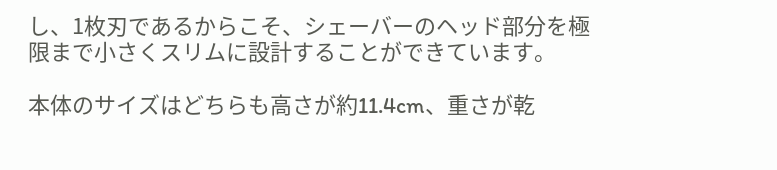し、1枚刃であるからこそ、シェーバーのヘッド部分を極限まで小さくスリムに設計することができています。

本体のサイズはどちらも高さが約11.4cm、重さが乾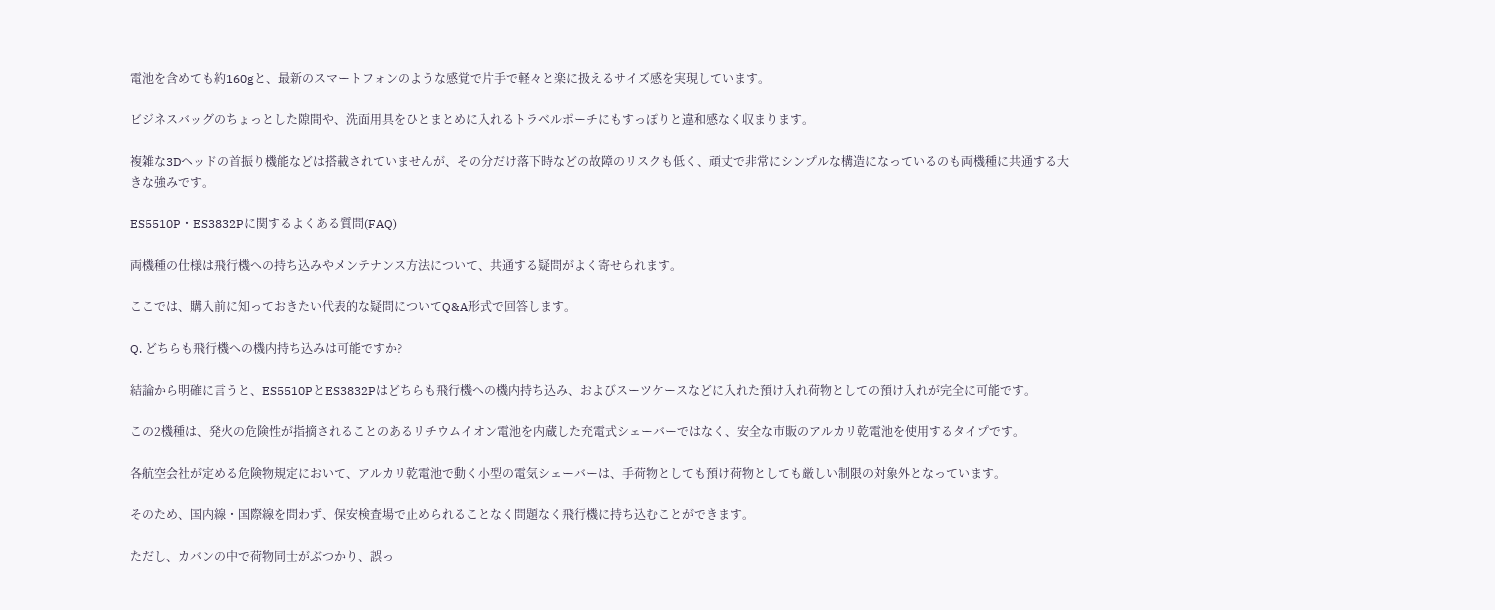電池を含めても約160gと、最新のスマートフォンのような感覚で片手で軽々と楽に扱えるサイズ感を実現しています。

ビジネスバッグのちょっとした隙間や、洗面用具をひとまとめに入れるトラベルポーチにもすっぽりと違和感なく収まります。

複雑な3Dヘッドの首振り機能などは搭載されていませんが、その分だけ落下時などの故障のリスクも低く、頑丈で非常にシンプルな構造になっているのも両機種に共通する大きな強みです。

ES5510P・ES3832Pに関するよくある質問(FAQ)

両機種の仕様は飛行機への持ち込みやメンテナンス方法について、共通する疑問がよく寄せられます。

ここでは、購入前に知っておきたい代表的な疑問についてQ&A形式で回答します。

Q. どちらも飛行機への機内持ち込みは可能ですか?

結論から明確に言うと、ES5510PとES3832Pはどちらも飛行機への機内持ち込み、およびスーツケースなどに入れた預け入れ荷物としての預け入れが完全に可能です。

この2機種は、発火の危険性が指摘されることのあるリチウムイオン電池を内蔵した充電式シェーバーではなく、安全な市販のアルカリ乾電池を使用するタイプです。

各航空会社が定める危険物規定において、アルカリ乾電池で動く小型の電気シェーバーは、手荷物としても預け荷物としても厳しい制限の対象外となっています。

そのため、国内線・国際線を問わず、保安検査場で止められることなく問題なく飛行機に持ち込むことができます。

ただし、カバンの中で荷物同士がぶつかり、誤っ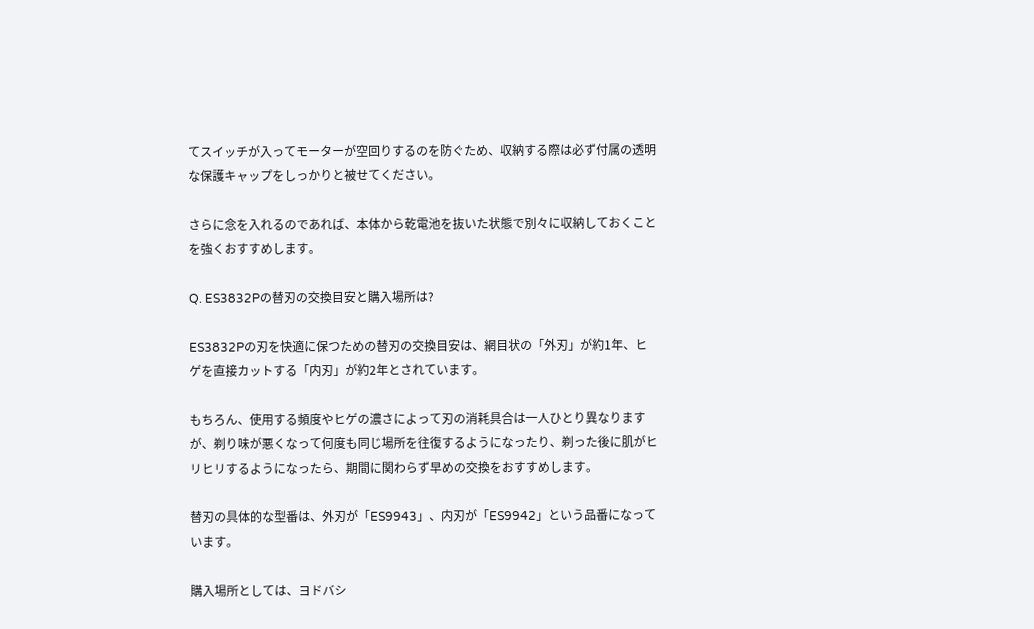てスイッチが入ってモーターが空回りするのを防ぐため、収納する際は必ず付属の透明な保護キャップをしっかりと被せてください。

さらに念を入れるのであれば、本体から乾電池を抜いた状態で別々に収納しておくことを強くおすすめします。

Q. ES3832Pの替刃の交換目安と購入場所は?

ES3832Pの刃を快適に保つための替刃の交換目安は、網目状の「外刃」が約1年、ヒゲを直接カットする「内刃」が約2年とされています。

もちろん、使用する頻度やヒゲの濃さによって刃の消耗具合は一人ひとり異なりますが、剃り味が悪くなって何度も同じ場所を往復するようになったり、剃った後に肌がヒリヒリするようになったら、期間に関わらず早めの交換をおすすめします。

替刃の具体的な型番は、外刃が「ES9943」、内刃が「ES9942」という品番になっています。

購入場所としては、ヨドバシ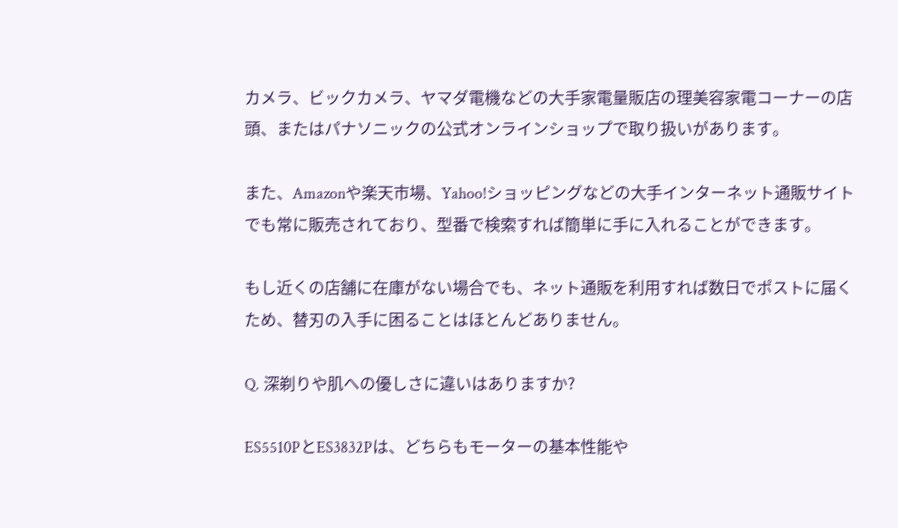カメラ、ビックカメラ、ヤマダ電機などの大手家電量販店の理美容家電コーナーの店頭、またはパナソニックの公式オンラインショップで取り扱いがあります。

また、Amazonや楽天市場、Yahoo!ショッピングなどの大手インターネット通販サイトでも常に販売されており、型番で検索すれば簡単に手に入れることができます。

もし近くの店舗に在庫がない場合でも、ネット通販を利用すれば数日でポストに届くため、替刃の入手に困ることはほとんどありません。

Q. 深剃りや肌への優しさに違いはありますか?

ES5510PとES3832Pは、どちらもモーターの基本性能や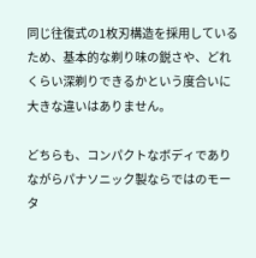同じ往復式の1枚刃構造を採用しているため、基本的な剃り味の鋭さや、どれくらい深剃りできるかという度合いに大きな違いはありません。

どちらも、コンパクトなボディでありながらパナソニック製ならではのモータ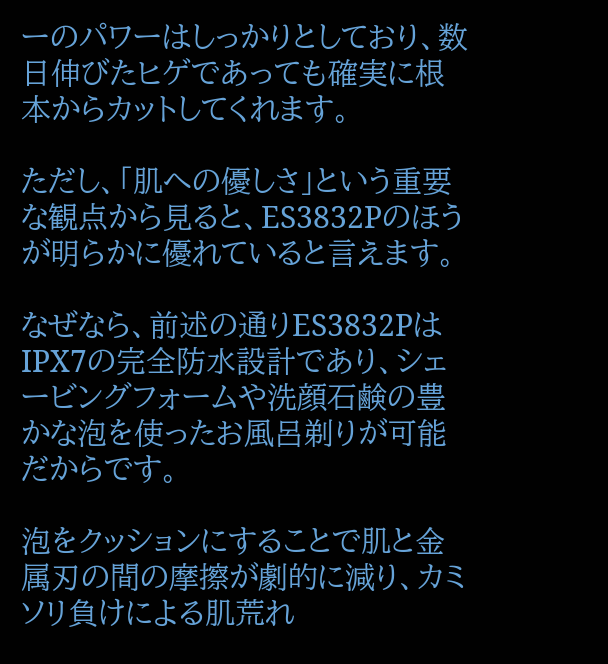ーのパワーはしっかりとしており、数日伸びたヒゲであっても確実に根本からカットしてくれます。

ただし、「肌への優しさ」という重要な観点から見ると、ES3832Pのほうが明らかに優れていると言えます。

なぜなら、前述の通りES3832PはIPX7の完全防水設計であり、シェービングフォームや洗顔石鹸の豊かな泡を使ったお風呂剃りが可能だからです。

泡をクッションにすることで肌と金属刃の間の摩擦が劇的に減り、カミソリ負けによる肌荒れ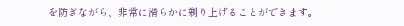を防ぎながら、非常に滑らかに剃り上げることができます。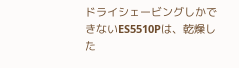ドライシェービングしかできないES5510Pは、乾燥した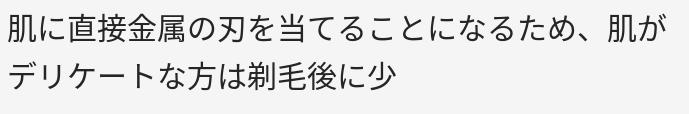肌に直接金属の刃を当てることになるため、肌がデリケートな方は剃毛後に少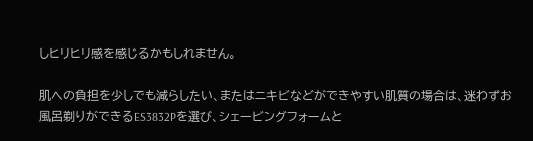しヒリヒリ感を感じるかもしれません。

肌への負担を少しでも減らしたい、またはニキビなどができやすい肌質の場合は、迷わずお風呂剃りができるES3832Pを選び、シェービングフォームと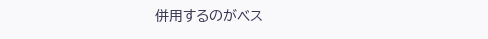併用するのがベス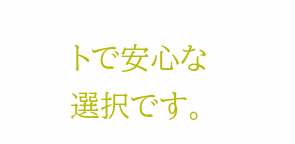トで安心な選択です。